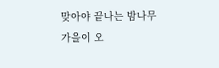맞아야 끝나는 밤나무
가을이 오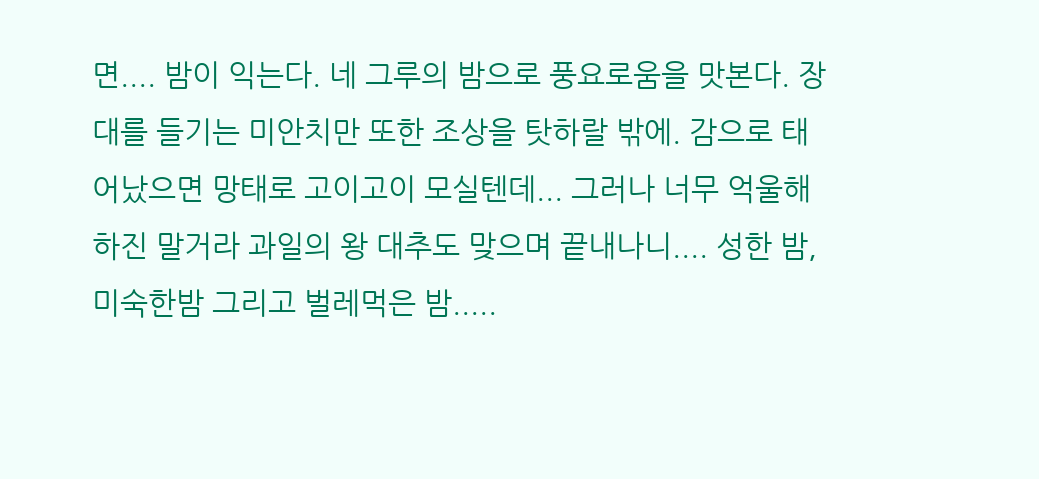면.... 밤이 익는다. 네 그루의 밤으로 풍요로움을 맛본다. 장대를 들기는 미안치만 또한 조상을 탓하랄 밖에. 감으로 태어났으면 망태로 고이고이 모실텐데... 그러나 너무 억울해 하진 말거라 과일의 왕 대추도 맞으며 끝내나니.... 성한 밤, 미숙한밤 그리고 벌레먹은 밤.....